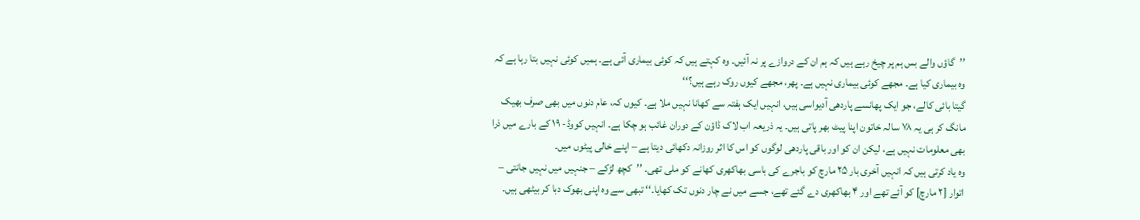’’گاؤں والے بس ہم پر چیخ رہے ہیں کہ ہم ان کے دروازے پر نہ آئیں۔ وہ کہتے ہیں کہ کوئی بیماری آئی ہے۔ ہمیں کوئی نہیں بتا رہا ہے کہ وہ بیماری کیا ہے۔ مجھے کوئی بیماری نہیں ہے۔ پھر، مجھے کیوں روک رہے ہیں؟‘‘
گیتا بائی کالے، جو ایک پھانسے پاردھی آدیواسی ہیں، انہیں ایک ہفتہ سے کھانا نہیں ملا ہے۔ کیوں کہ، عام دنوں میں بھی صرف بھیک مانگ کر ہی یہ ۷۸ سالہ خاتون اپنا پیٹ بھر پاتی ہیں۔ یہ ذریعہ اب لاک ڈاؤن کے دوران غائب ہو چکا ہے۔ انہیں کووڈ- ۱۹ کے بارے میں ذرا بھی معلومات نہیں ہے، لیکن ان کو اور باقی پاردھی لوگوں کو اس کا اثر روزانہ دکھائی دیتا ہے – اپنے خالی پیٹوں میں۔
وہ یاد کرتی ہیں کہ انہیں آخری بار ۲۵ مارچ کو باجرے کی باسی بھاکھری کھانے کو ملی تھی۔ ’’کچھ لڑکے – جنہیں میں نہیں جانتی – اتوار [۲ مارچ] کو آئے تھے اور ۴ بھاکھری دے گئے تھے، جسے میں نے چار دنوں تک کھایا۔‘‘ تبھی سے وہ اپنی بھوک دبا کر بیٹھی ہیں۔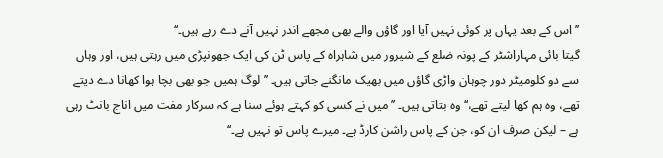’’اس کے بعد یہاں پر کوئی نہیں آیا اور گاؤں والے بھی مجھے اندر نہیں آنے دے رہے ہیں۔‘‘
گیتا بائی مہاراشٹر کے پونہ ضلع کے شیرور میں شاہراہ کے پاس ٹن کی ایک جھونپڑی میں رہتی ہیں، اور وہاں سے دو کلومیٹر دور چوہان واڑی گاؤں میں بھیک مانگنے جاتی ہیں۔ ’’لوگ ہمیں جو بھی بچا ہوا کھانا دے دیتے تھے، وہ ہم کھا لیتے تھے،‘‘ وہ بتاتی ہیں۔ ’’میں نے کسی کو کہتے ہوئے سنا ہے کہ سرکار مفت میں اناج بانٹ رہی ہے – لیکن صرف ان کو، جن کے پاس راشن کارڈ ہے۔ میرے پاس تو نہیں ہے۔‘‘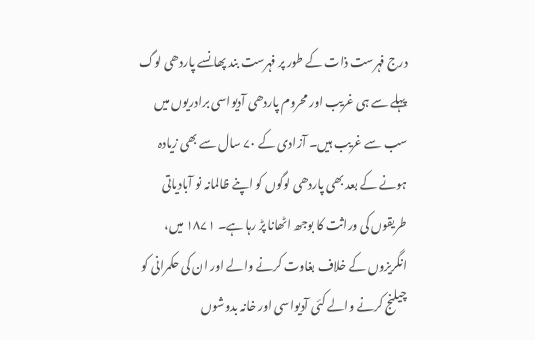درج فہرست ذات کے طور پر فہرست بند پھانسے پاردھی لوگ پہلے سے ہی غریب اور محروم پاردھی آدیواسی برادریوں میں سب سے غریب ہیں۔ آزادی کے ۷۰ سال سے بھی زیادہ ہونے کے بعد بھی پاردھی لوگوں کو اپنے ظالمانہ نو آبادیاتی طریقوں کی وراثت کا بوجھ اٹھانا پڑ رہا ہے۔ ۱۸۷۱ میں، انگریزوں کے خلاف بغاوت کرنے والے اور ان کی حکمرانی کو چیلنج کرنے والے کئی آدیواسی اور خانہ بدوشوں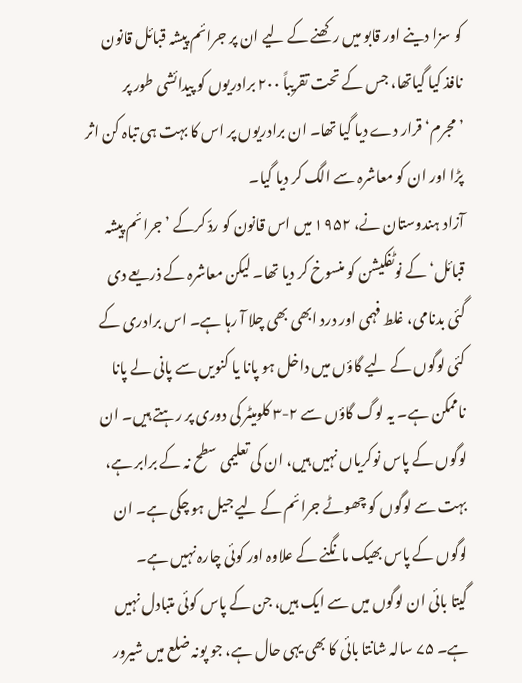کو سزا دینے اور قابو میں رکھنے کے لیے ان پر جرائم پیشہ قبائل قانون نافذ کیا گیاتھا، جس کے تحت تقریباً ۲۰۰ برادریوں کو پیدائشی طور پر ’مجرم‘ قرار دے دیا گیا تھا۔ ان برادریوں پر اس کا بہت ہی تباہ کن اثر پڑا اور ان کو معاشرہ سے الگ کر دیا گیا۔
آزاد ہندوستان نے، ۱۹۵۲ میں اس قانون کو ردّ کرکے ’جرائم پیشہ قبائل‘ کے نوٹفکیشن کو منسوخ کر دیا تھا۔ لیکن معاشرہ کے ذریعے دی گئی بدنامی، غلط فہمی اور درد ابھی بھی چلا آ رہا ہے۔ اس برادری کے کئی لوگوں کے لیے گاؤں میں داخل ہو پانا یا کنویں سے پانی لے پانا ناممکن ہے۔ یہ لوگ گاؤں سے ۲-۳ کلومیٹر کی دوری پر رہتے ہیں۔ ان لوگوں کے پاس نوکریاں نہیں ہیں، ان کی تعلیمی سطح نہ کے برابر ہے، بہت سے لوگوں کو چھوٹے جرائم کے لیے جیل ہو چکی ہے۔ ان لوگوں کے پاس بھیک مانگنے کے علاوہ اور کوئی چارہ نہیں ہے۔
گیتا بائی ان لوگوں میں سے ایک ہیں، جن کے پاس کوئی متبادل نہیں ہے۔ ۷۵ سالہ شانتا بائی کا بھی یہی حال ہے، جو پونہ ضلع میں شیرور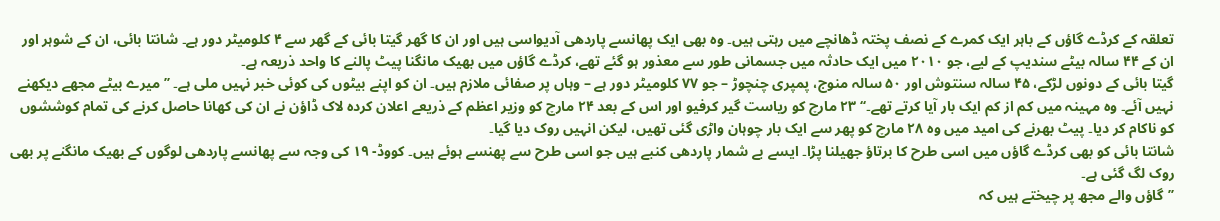تعلقہ کے کرڈے گاؤں کے باہر ایک کمرے کے نصف پختہ ڈھانچے میں رہتی ہیں۔ وہ بھی ایک پھانسے پاردھی آدیواسی ہیں اور ان کا گھر گیتا بائی کے گھر سے ۴ کلومیٹر دور ہے۔ شانتا بائی، ان کے شوہر اور ان کے ۴۴ سالہ بیٹے سندیپ کے لیے، جو ۲۰۱۰ میں ایک حادثہ میں جسمانی طور سے معذور ہو گئے تھے، کرڈے گاؤں میں بھیک مانگنا پیٹ پالنے کا واحد ذریعہ ہے۔
گیتا بائی کے دونوں لڑکے، ۴۵ سالہ سنتوش اور ۵۰ سالہ منوج، پمپری چنچوڑ – جو ۷۷ کلومیٹر دور ہے – وہاں پر صفائی ملازم ہیں۔ ان کو اپنے بیٹوں کی کوئی خبر نہیں ملی ہے۔ ’’میرے بیٹے مجھے دیکھنے نہیں آئے۔ وہ مہینہ میں کم از کم ایک بار آیا کرتے تھے۔‘‘ ۲۳ مارچ کو ریاست گیر کرفیو اور اس کے بعد ۲۴ مارچ کو وزیر اعظم کے ذریعے اعلان کردہ لاک ڈاؤن نے ان کی کھانا حاصل کرنے کی تمام کوششوں کو ناکام کر دیا۔ پیٹ بھرنے کی امید میں وہ ۲۸ مارچ کو پھر سے ایک بار چوہان واڑی گئی تھیں، لیکن انہیں روک دیا گیا۔
شانتا بائی کو بھی کرڈے گاؤں میں اسی طرح کا برتاؤ جھیلنا پڑا۔ ایسے بے شمار پاردھی کنبے ہیں جو اسی طرح سے پھنسے ہوئے ہیں۔ کووڈ- ۱۹ کی وجہ سے پھانسے پاردھی لوگوں کے بھیک مانگنے پر بھی روک لگ گئی ہے۔
’’گاؤں والے مجھ پر چیختے ہیں کہ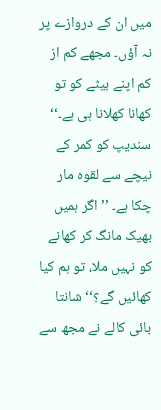میں ان کے دروازے پر نہ آؤں۔ مجھے کم از کم اپنے بیٹے کو تو کھانا کھلانا ہی ہے۔‘‘ سندیپ کو کمر کے نیچے سے لقوہ مار چکا ہے۔ ’’اگر ہمیں بھیک مانگ کر کھانے کو نہیں ملا، تو ہم کیا کھائیں گے؟‘‘ شانتا بائی کالے نے مجھ سے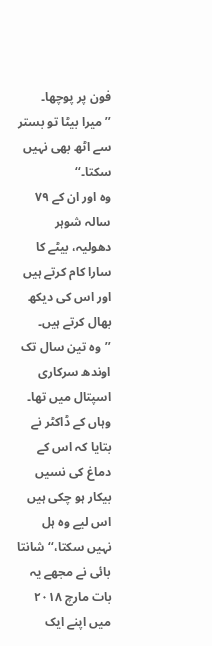فون پر پوچھا۔ ’’میرا بیٹا تو بستر سے اٹھ بھی نہیں سکتا۔‘‘
وہ اور ان کے ۷۹ سالہ شوہر دھولیہ، بیٹے کا سارا کام کرتے ہیں اور اس کی دیکھ بھال کرتے ہیں۔ ’’وہ تین سال تک اوندھ سرکاری اسپتال میں تھا۔ وہاں کے ڈاکٹر نے بتایا کہ اس کے دماغ کی نسیں بیکار ہو چکی ہیں اس لیے وہ ہل نہیں سکتا،‘‘ شانتا بائی نے مجھے یہ بات مارچ ۲۰۱۸ میں اپنے ایک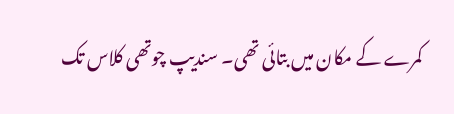کمرے کے مکان میں بتائی تھی۔ سندیپ چوتھی کلاس تک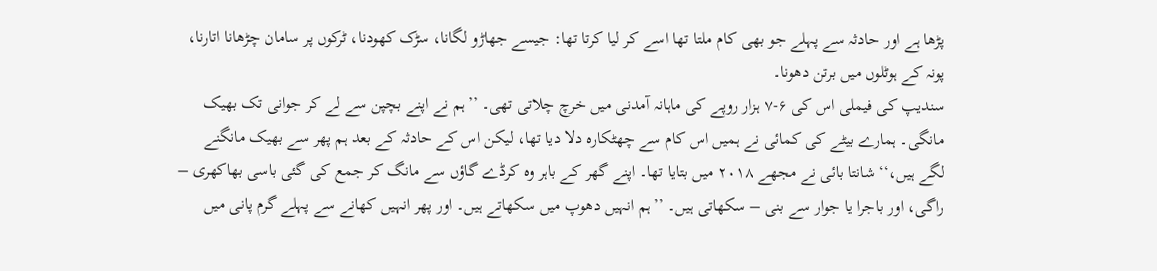پڑھا ہے اور حادثہ سے پہلے جو بھی کام ملتا تھا اسے کر لیا کرتا تھا: جیسے جھاڑو لگانا، سڑک کھودنا، ٹرکوں پر سامان چڑھانا اتارنا، پونہ کے ہوٹلوں میں برتن دھونا۔
سندیپ کی فیملی اس کی ۶-۷ ہزار روپے کی ماہانہ آمدنی میں خرچ چلاتی تھی۔ ’’ہم نے اپنے بچپن سے لے کر جوانی تک بھیک مانگی۔ ہمارے بیٹے کی کمائی نے ہمیں اس کام سے چھٹکارہ دلا دیا تھا، لیکن اس کے حادثہ کے بعد ہم پھر سے بھیک مانگنے لگے ہیں،‘‘ شانتا بائی نے مجھے ۲۰۱۸ میں بتایا تھا۔ اپنے گھر کے باہر وہ کرڈے گاؤں سے مانگ کر جمع کی گئی باسی بھاکھری – راگی، اور باجرا یا جوار سے بنی – سکھاتی ہیں۔ ’’ہم انہیں دھوپ میں سکھاتے ہیں۔ اور پھر انہیں کھانے سے پہلے گرم پانی میں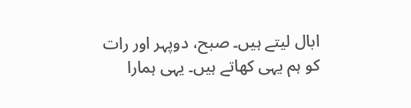ابال لیتے ہیں۔ صبح، دوپہر اور رات کو ہم یہی کھاتے ہیں۔ یہی ہمارا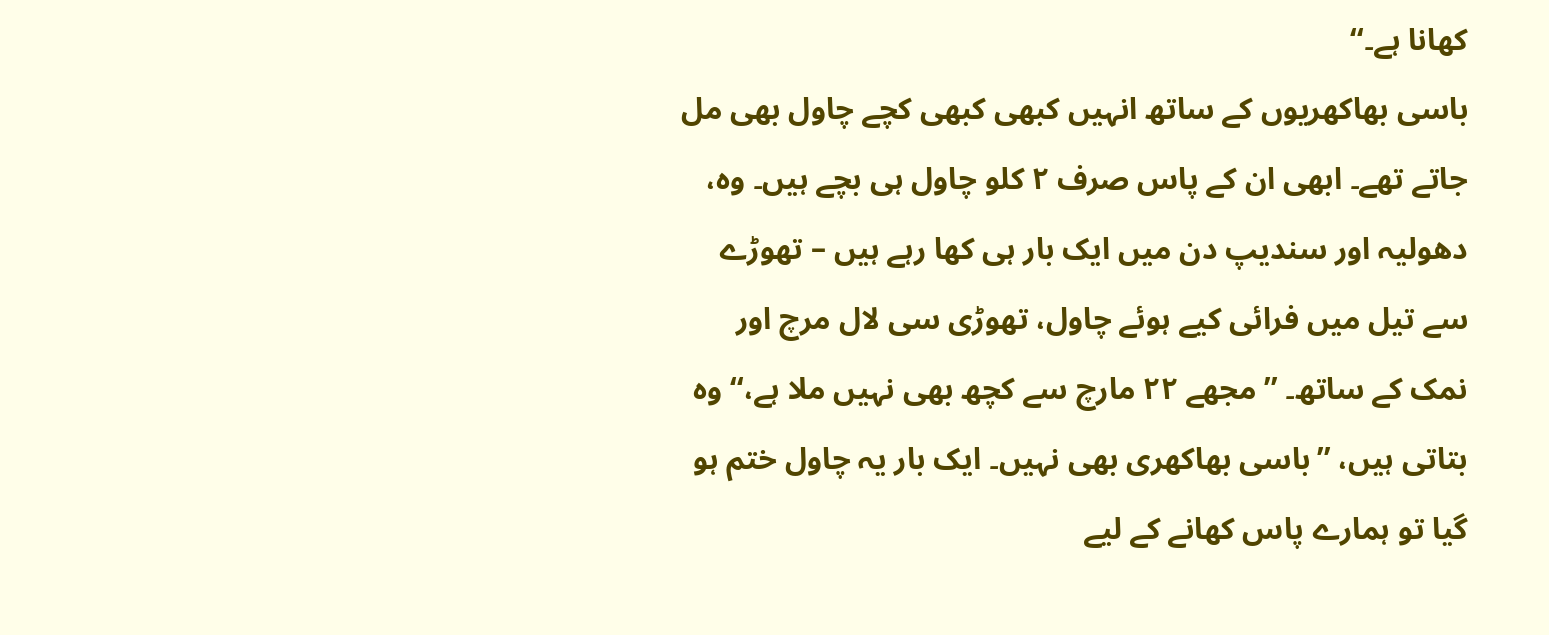کھانا ہے۔‘‘
باسی بھاکھریوں کے ساتھ انہیں کبھی کبھی کچے چاول بھی مل جاتے تھے۔ ابھی ان کے پاس صرف ۲ کلو چاول ہی بچے ہیں۔ وہ، دھولیہ اور سندیپ دن میں ایک بار ہی کھا رہے ہیں – تھوڑے سے تیل میں فرائی کیے ہوئے چاول، تھوڑی سی لال مرچ اور نمک کے ساتھ۔ ’’مجھے ۲۲ مارچ سے کچھ بھی نہیں ملا ہے،‘‘ وہ بتاتی ہیں، ’’باسی بھاکھری بھی نہیں۔ ایک بار یہ چاول ختم ہو گیا تو ہمارے پاس کھانے کے لیے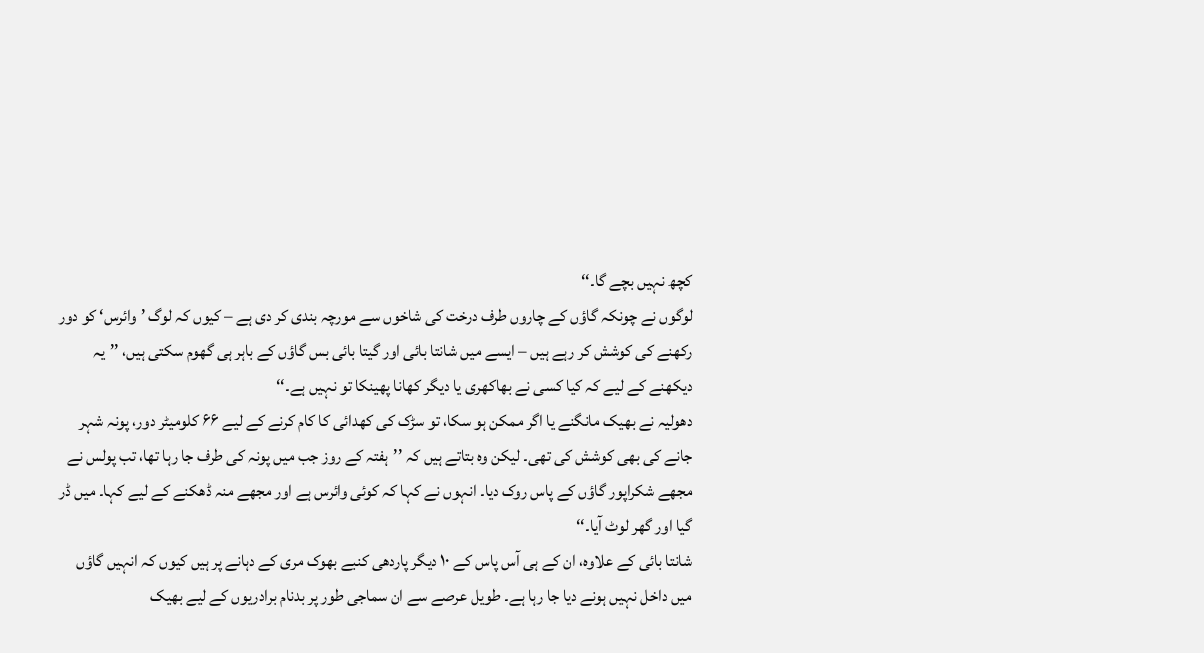کچھ نہیں بچے گا۔‘‘
لوگوں نے چونکہ گاؤں کے چاروں طرف درخت کی شاخوں سے مورچہ بندی کر دی ہے – کیوں کہ لوگ ’وائرس‘ کو دور رکھنے کی کوشش کر رہے ہیں – ایسے میں شانتا بائی اور گیتا بائی بس گاؤں کے باہر ہی گھوم سکتی ہیں، ’’یہ دیکھنے کے لیے کہ کیا کسی نے بھاکھری یا دیگر کھانا پھینکا تو نہیں ہے۔‘‘
دھولیہ نے بھیک مانگنے یا اگر ممکن ہو سکا، تو سڑک کی کھدائی کا کام کرنے کے لیے ۶۶ کلومیٹر دور، پونہ شہر جانے کی بھی کوشش کی تھی۔ لیکن وہ بتاتے ہیں کہ ’’ہفتہ کے روز جب میں پونہ کی طرف جا رہا تھا، تب پولس نے مجھے شکراپور گاؤں کے پاس روک دیا۔ انہوں نے کہا کہ کوئی وائرس ہے اور مجھے منہ ڈھکنے کے لیے کہا۔ میں ڈر گیا اور گھر لوٹ آیا۔‘‘
شانتا بائی کے علاوہ، ان کے ہی آس پاس کے ۱۰ دیگر پاردھی کنبے بھوک مری کے دہانے پر ہیں کیوں کہ انہیں گاؤں میں داخل نہیں ہونے دیا جا رہا ہے۔ طویل عرصے سے ان سماجی طور پر بدنام برادریوں کے لیے بھیک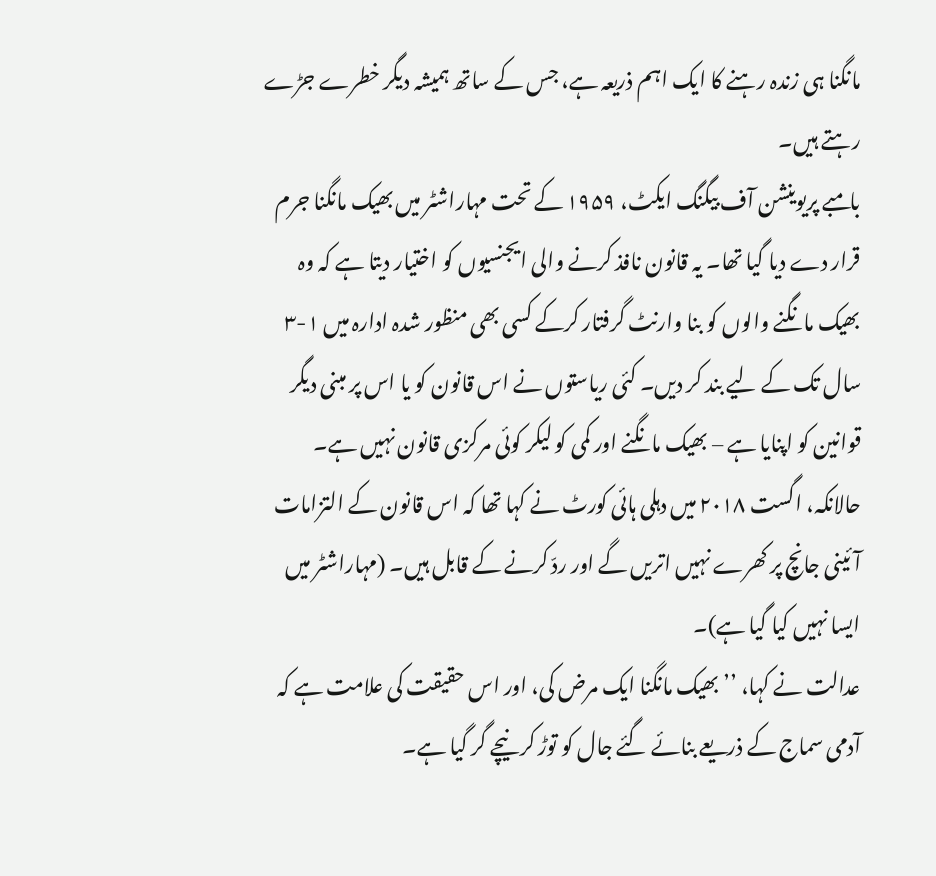مانگنا ہی زندہ رہنے کا ایک اہم ذریعہ ہے، جس کے ساتھ ہمیشہ دیگر خطرے جڑے رہتے ہیں۔
بامبے پریوینشن آف بیگنگ ایکٹ، ۱۹۵۹ کے تحت مہاراشٹر میں بھیک مانگنا جرم قرار دے دیا گیا تھا۔ یہ قانون نافذ کرنے والی ایجنسیوں کو اختیار دیتا ہے کہ وہ بھیک مانگنے والوں کو بنا وارنٹ گرفتار کرکے کسی بھی منظور شدہ ادارہ میں ۱-۳ سال تک کے لیے بند کر دیں۔ کئی ریاستوں نے اس قانون کو یا اس پر مبنی دیگر قوانین کو اپنایا ہے – بھیک مانگنے اور کمی کو لیکر کوئی مرکزی قانون نہیں ہے۔
حالانکہ، اگست ۲۰۱۸ میں دہلی ہائی کورٹ نے کہا تھا کہ اس قانون کے التزامات آئینی جانچ پر کھرے نہیں اتریں گے اور ردّ کرنے کے قابل ہیں۔ (مہاراشٹر میں ایسا نہیں کیا گیا ہے)۔
عدالت نے کہا، ’’بھیک مانگنا ایک مرض کی، اور اس حقیقت کی علامت ہے کہ آدمی سماج کے ذریعے بنائے گئے جال کو توڑ کر نیچے گر گیا ہے۔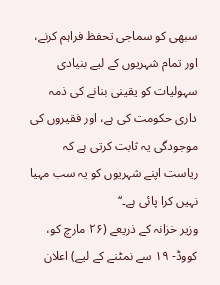سبھی کو سماجی تحفظ فراہم کرنے، اور تمام شہریوں کے لیے بنیادی سہولیات کو یقینی بنانے کی ذمہ داری حکومت کی ہے، اور فقیروں کی موجودگی یہ ثابت کرتی ہے کہ ریاست اپنے شہریوں کو یہ سب مہیا نہیں کرا پائی ہے۔‘‘
وزیر خزانہ کے ذریعے (۲۶ مارچ کو، کووڈ- ۱۹ سے نمٹنے کے لیے) اعلان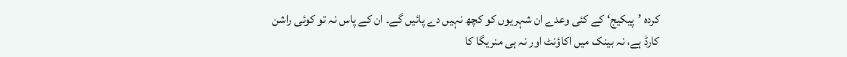کردہ ’پیکیج‘ کے کئی وعدے ان شہریوں کو کچھ نہیں دے پائیں گے۔ ان کے پاس نہ تو کوئی راشن کارڈ ہے، نہ بینک میں اکاؤنٹ اور نہ ہی منریگا کا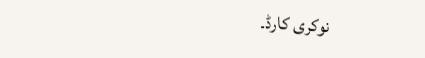نوکری کارڈ۔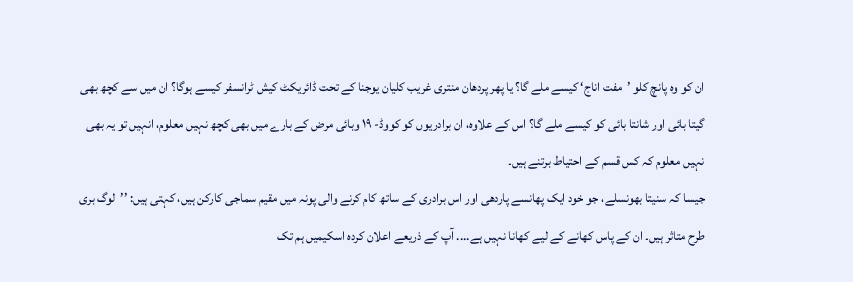ان کو وہ پانچ کلو ’مفت اناج‘ کیسے ملے گا؟ یا پھر پردھان منتری غریب کلیان یوجنا کے تحت ڈائریکٹ کیش ٹرانسفر کیسے ہوگا؟ ان میں سے کچھ بھی گیتا بائی اور شانتا بائی کو کیسے ملے گا؟ اس کے علاوہ، ان برادریوں کو کووڈ- ۱۹ وبائی مرض کے بارے میں بھی کچھ نہیں معلوم، انہیں تو یہ بھی نہیں معلوم کہ کس قسم کے احتیاط برتنے ہیں۔
جیسا کہ سنیتا بھونسلے، جو خود ایک پھانسے پاردھی اور اس برادری کے ساتھ کام کرنے والی پونہ میں مقیم سماجی کارکن ہیں، کہتی ہیں: ’’لوگ بری طرح متاثر ہیں۔ ان کے پاس کھانے کے لیے کھانا نہیں ہے.... آپ کے ذریعے اعلان کردہ اسکیمیں ہم تک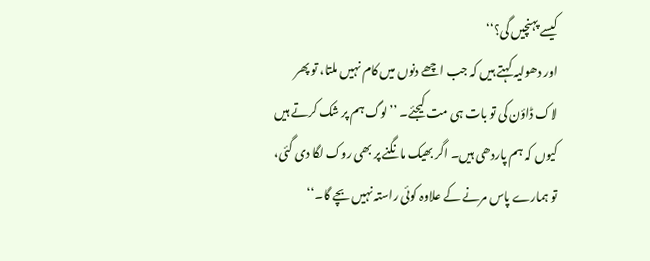کیسے پہنچیں گی؟‘‘
اور دھولیہ کہتے ہیں کہ جب اچھے دنوں میں کام نہیں ملتا، تو پھر لاک ڈاؤن کی تو بات ہی مت کیجئے۔ ’’لوگ ہم پر شک کرتے ہیں کیوں کہ ہم پاردھی ہیں۔ اگر بھیک مانگنے پر بھی روک لگا دی گئی، تو ہمارے پاس مرنے کے علاوہ کوئی راستہ نہیں بچے گا۔‘‘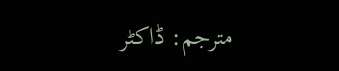مترجم: ڈاکٹر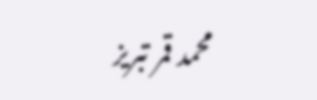محمد قمر تبریز